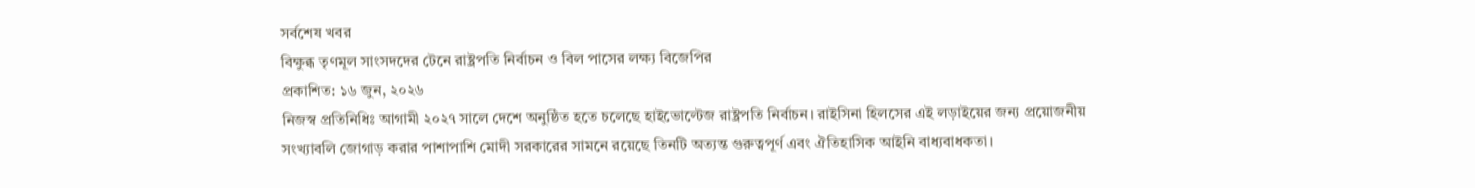সর্বশেষ খবর
বিক্ষুব্ধ তৃণমূল সাংসদদের টেনে রাষ্ট্রপতি নির্বাচন ও বিল পাসের লক্ষ্য বিজেপির
প্রকাশিত: ১৬ জুন, ২০২৬
নিজস্ব প্রতিনিধিঃ আগামী ২০২৭ সালে দেশে অনুষ্ঠিত হতে চলেছে হাইভোল্টেজ রাষ্ট্রপতি নির্বাচন। রাইসিনা হিলসের এই লড়াইয়ের জন্য প্রয়োজনীয় সংখ্যাবলি জোগাড় করার পাশাপাশি মোদী সরকারের সামনে রয়েছে তিনটি অত্যন্ত গুরুত্বপূর্ণ এবং ঐতিহাসিক আইনি বাধ্যবাধকতা।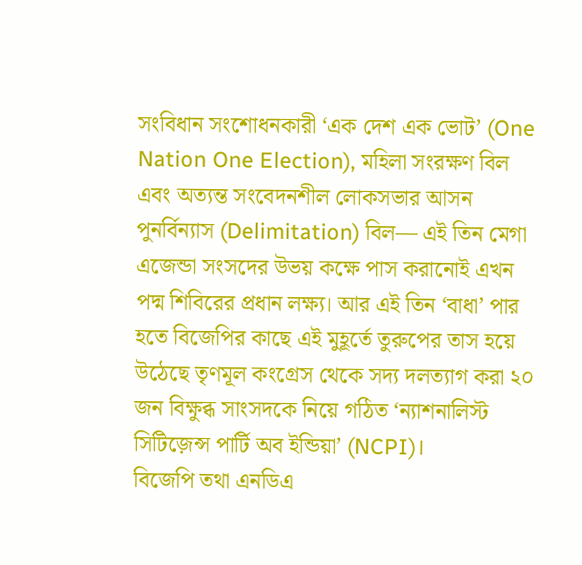সংবিধান সংশোধনকারী ‘এক দেশ এক ভোট’ (One Nation One Election), মহিলা সংরক্ষণ বিল এবং অত্যন্ত সংবেদনশীল লোকসভার আসন পুনর্বিন্যাস (Delimitation) বিল— এই তিন মেগা এজেন্ডা সংসদের উভয় কক্ষে পাস করানোই এখন পদ্ম শিবিরের প্রধান লক্ষ্য। আর এই তিন ‘বাধা’ পার হতে বিজেপির কাছে এই মুহূর্তে তুরুপের তাস হয়ে উঠেছে তৃণমূল কংগ্রেস থেকে সদ্য দলত্যাগ করা ২০ জন বিক্ষুব্ধ সাংসদকে নিয়ে গঠিত ‘ন্যাশনালিস্ট সিটিজ়েন্স পার্টি অব ইন্ডিয়া’ (NCPI)।
বিজেপি তথা এনডিএ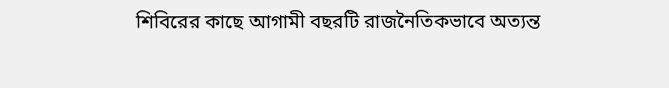শিবিরের কাছে আগামী বছরটি রাজনৈতিকভাবে অত্যন্ত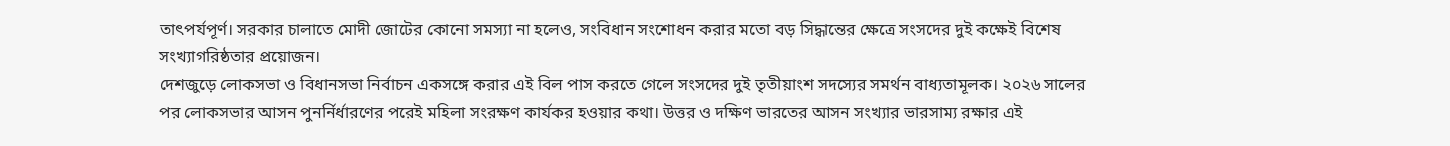তাৎপর্যপূর্ণ। সরকার চালাতে মোদী জোটের কোনো সমস্যা না হলেও, সংবিধান সংশোধন করার মতো বড় সিদ্ধান্তের ক্ষেত্রে সংসদের দুই কক্ষেই বিশেষ সংখ্যাগরিষ্ঠতার প্রয়োজন।
দেশজুড়ে লোকসভা ও বিধানসভা নির্বাচন একসঙ্গে করার এই বিল পাস করতে গেলে সংসদের দুই তৃতীয়াংশ সদস্যের সমর্থন বাধ্যতামূলক। ২০২৬ সালের পর লোকসভার আসন পুনর্নির্ধারণের পরেই মহিলা সংরক্ষণ কার্যকর হওয়ার কথা। উত্তর ও দক্ষিণ ভারতের আসন সংখ্যার ভারসাম্য রক্ষার এই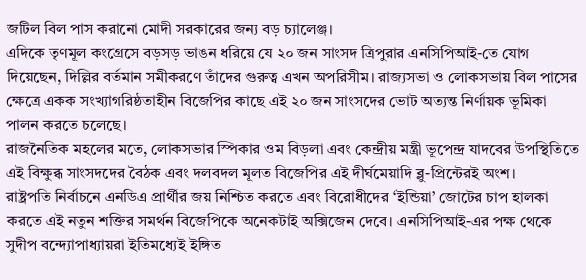জটিল বিল পাস করানো মোদী সরকারের জন্য বড় চ্যালেঞ্জ।
এদিকে তৃণমূল কংগ্রেসে বড়সড় ভাঙন ধরিয়ে যে ২০ জন সাংসদ ত্রিপুরার এনসিপিআই-তে যোগ দিয়েছেন, দিল্লির বর্তমান সমীকরণে তাঁদের গুরুত্ব এখন অপরিসীম। রাজ্যসভা ও লোকসভায় বিল পাসের ক্ষেত্রে একক সংখ্যাগরিষ্ঠতাহীন বিজেপির কাছে এই ২০ জন সাংসদের ভোট অত্যন্ত নির্ণায়ক ভূমিকা পালন করতে চলেছে।
রাজনৈতিক মহলের মতে, লোকসভার স্পিকার ওম বিড়লা এবং কেন্দ্রীয় মন্ত্রী ভূপেন্দ্র যাদবের উপস্থিতিতে এই বিক্ষুব্ধ সাংসদদের বৈঠক এবং দলবদল মূলত বিজেপির এই দীর্ঘমেয়াদি ব্লু-প্রিন্টেরই অংশ।
রাষ্ট্রপতি নির্বাচনে এনডিএ প্রার্থীর জয় নিশ্চিত করতে এবং বিরোধীদের ‘ইন্ডিয়া’ জোটের চাপ হালকা করতে এই নতুন শক্তির সমর্থন বিজেপিকে অনেকটাই অক্সিজেন দেবে। এনসিপিআই-এর পক্ষ থেকে সুদীপ বন্দ্যোপাধ্যায়রা ইতিমধ্যেই ইঙ্গিত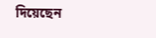দিয়েছেন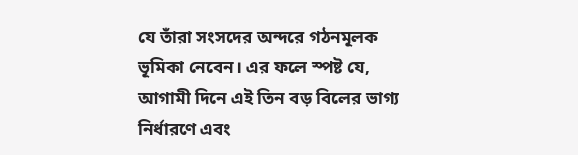যে তাঁরা সংসদের অন্দরে গঠনমূলক ভূমিকা নেবেন। এর ফলে স্পষ্ট যে, আগামী দিনে এই তিন বড় বিলের ভাগ্য নির্ধারণে এবং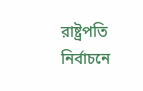রাষ্ট্রপতি নির্বাচনে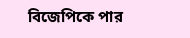বিজেপিকে পার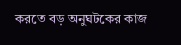করতে বড় অনুঘটকের কাজ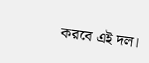করবে এই দল।